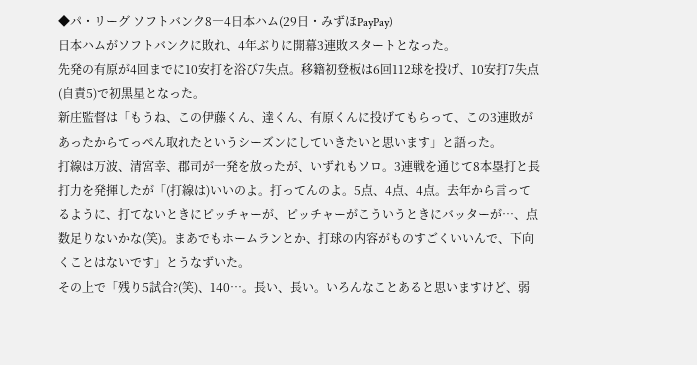◆パ・リーグ ソフトバンク8―4日本ハム(29日・みずほPayPay)
日本ハムがソフトバンクに敗れ、4年ぶりに開幕3連敗スタートとなった。
先発の有原が4回までに10安打を浴び7失点。移籍初登板は6回112球を投げ、10安打7失点(自責5)で初黒星となった。
新庄監督は「もうね、この伊藤くん、達くん、有原くんに投げてもらって、この3連敗があったからてっぺん取れたというシーズンにしていきたいと思います」と語った。
打線は万波、清宮幸、郡司が一発を放ったが、いずれもソロ。3連戦を通じて8本塁打と長打力を発揮したが「(打線は)いいのよ。打ってんのよ。5点、4点、4点。去年から言ってるように、打てないときにピッチャーが、ピッチャーがこういうときにバッターが…、点数足りないかな(笑)。まあでもホームランとか、打球の内容がものすごくいいんで、下向くことはないです」とうなずいた。
その上で「残り5試合?(笑)、140…。長い、長い。いろんなことあると思いますけど、弱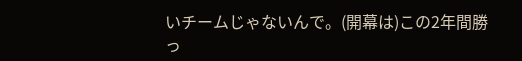いチームじゃないんで。(開幕は)この2年間勝っ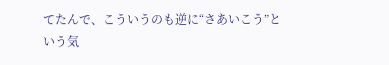てたんで、こういうのも逆に“さあいこう”という気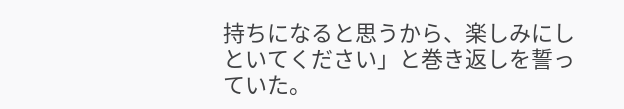持ちになると思うから、楽しみにしといてください」と巻き返しを誓っていた。